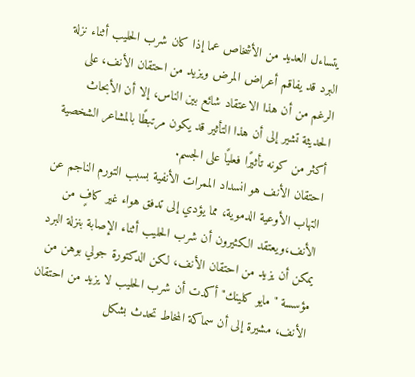يتساءل العديد من الأشخاص عما إذا كان شرب الحليب أثناء نزلة البرد قد يفاقم أعراض المرض ويزيد من احتقان الأنف، على الرغم من أن هذا الاعتقاد شائع بين الناس، إلا أن الأبحاث الحديثة تشير إلى أن هذا التأثير قد يكون مرتبطًا بالمشاعر الشخصية أكثر من كونه تأثيرًا فعليًا على الجسم.
احتقان الأنف هو انسداد الممرات الأنفية بسبب التورم الناجم عن التهاب الأوعية الدموية، مما يؤدي إلى تدفق هواء غير كافٍ من الأنف،ويعتقد الكثيرون أن شرب الحليب أثناء الإصابة بنزلة البرد يمكن أن يزيد من احتقان الأنف، لكن الدكتورة جولي بوهن من مؤسسة "مايو كلينك"أكدت أن شرب الحليب لا يزيد من احتقان الأنف، مشيرة إلى أن سماكة المخاط تحدث بشكل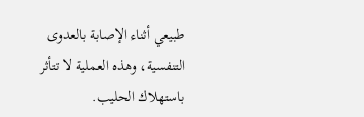طبيعي أثناء الإصابة بالعدوى التنفسية، وهذه العملية لا تتأثر باستهلاك الحليب.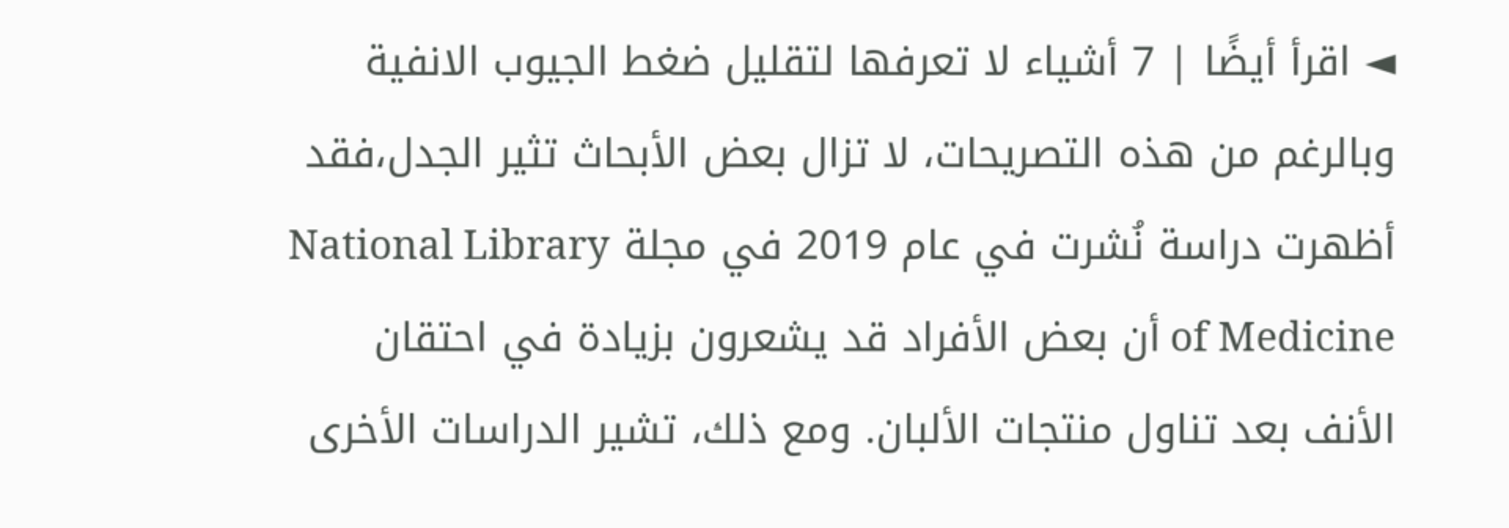◄ اقرأ أيضًا | 7 أشياء لا تعرفها لتقليل ضغط الجيوب الانفية
وبالرغم من هذه التصريحات، لا تزال بعض الأبحاث تثير الجدل،فقد أظهرت دراسة نُشرت في عام 2019 في مجلة National Library of Medicine أن بعض الأفراد قد يشعرون بزيادة في احتقان الأنف بعد تناول منتجات الألبان. ومع ذلك، تشير الدراسات الأخرى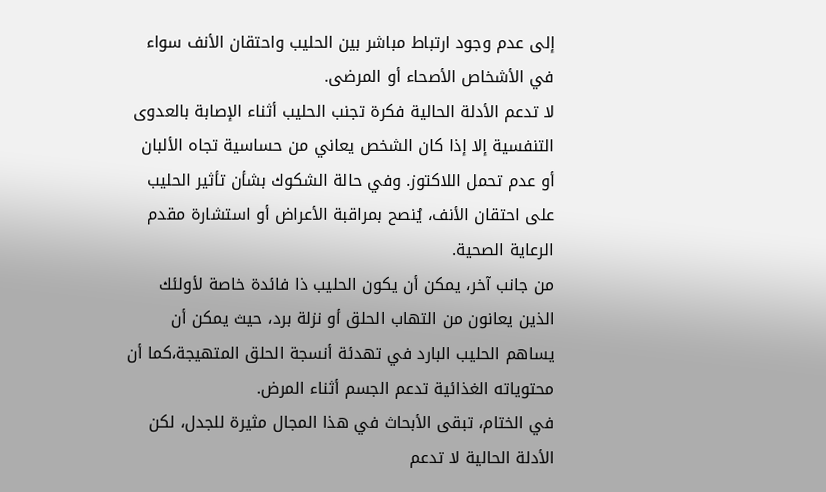إلى عدم وجود ارتباط مباشر بين الحليب واحتقان الأنف سواء في الأشخاص الأصحاء أو المرضى.
لا تدعم الأدلة الحالية فكرة تجنب الحليب أثناء الإصابة بالعدوى التنفسية إلا إذا كان الشخص يعاني من حساسية تجاه الألبان أو عدم تحمل اللاكتوز. وفي حالة الشكوك بشأن تأثير الحليب على احتقان الأنف، يُنصح بمراقبة الأعراض أو استشارة مقدم الرعاية الصحية.
من جانب آخر، يمكن أن يكون الحليب ذا فائدة خاصة لأولئك الذين يعانون من التهاب الحلق أو نزلة برد، حيث يمكن أن يساهم الحليب البارد في تهدئة أنسجة الحلق المتهيجة،كما أن محتوياته الغذائية تدعم الجسم أثناء المرض.
في الختام، تبقى الأبحاث في هذا المجال مثيرة للجدل، لكن الأدلة الحالية لا تدعم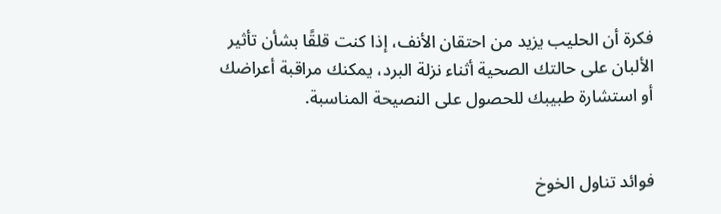فكرة أن الحليب يزيد من احتقان الأنف، إذا كنت قلقًا بشأن تأثير الألبان على حالتك الصحية أثناء نزلة البرد، يمكنك مراقبة أعراضك أو استشارة طبيبك للحصول على النصيحة المناسبة.


فوائد تناول الخوخ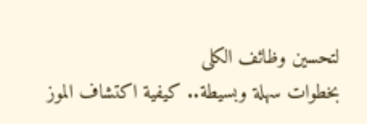لتحسين وظائف الكلى
بخطوات سهلة وبسيطة.. كيفية اكتشاف الموز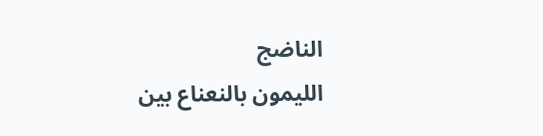الناضج
الليمون بالنعناع بين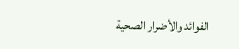الفوائد والأضرار الصحية